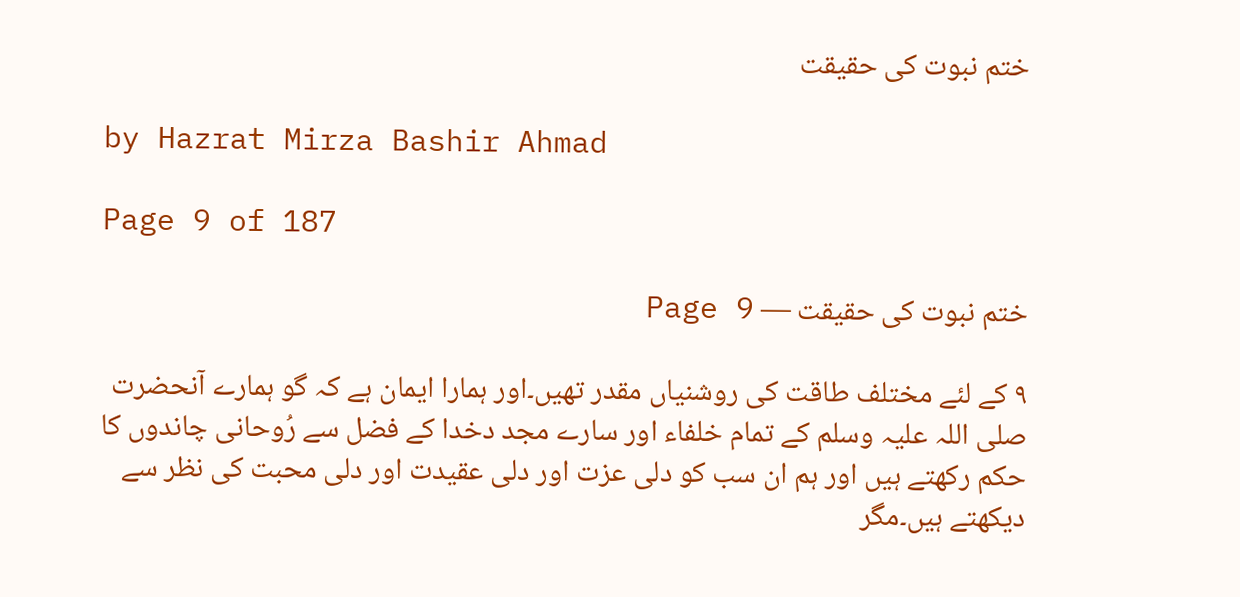ختم نبوت کی حقیقت

by Hazrat Mirza Bashir Ahmad

Page 9 of 187

ختم نبوت کی حقیقت — Page 9

۹ کے لئے مختلف طاقت کی روشنیاں مقدر تھیں۔اور ہمارا ایمان ہے کہ گو ہمارے آنحضرت صلی اللہ علیہ وسلم کے تمام خلفاء اور سارے مجد دخدا کے فضل سے رُوحانی چاندوں کا حکم رکھتے ہیں اور ہم ان سب کو دلی عزت اور دلی عقیدت اور دلی محبت کی نظر سے دیکھتے ہیں۔مگر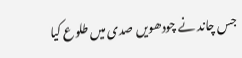جس چاند نے چودھویں صدی میں طلوع کیا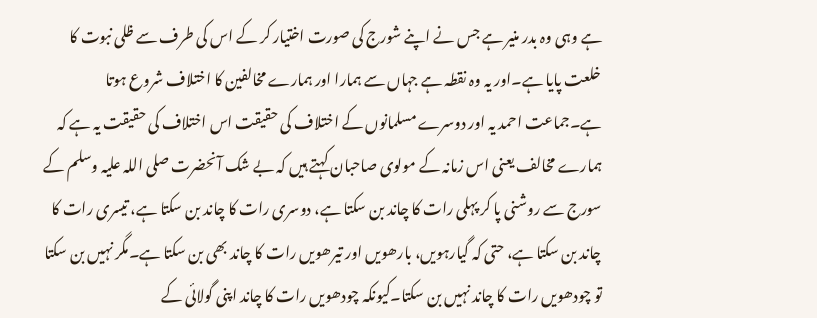ہے وہی وہ بدر منیر ہے جس نے اپنے شورج کی صورت اختیار کر کے اس کی طرف سے ظلی نبوت کا خلعت پایا ہے۔اور یہ وہ نقطہ ہے جہاں سے ہمارا اور ہمارے مخالفین کا اختلاف شروع ہوتا ہے۔جماعت احمد یہ اور دوسرے مسلمانوں کے اختلاف کی حقیقت اس اختلاف کی حقیقت یہ ہے کہ ہمارے مخالف یعنی اس زمانہ کے مولوی صاحبان کہتے ہیں کہ بے شک آنحضرت صلی اللہ علیہ وسلم کے سورج سے روشنی پا کر پہلی رات کا چاند بن سکتا ہے، دوسری رات کا چاند بن سکتا ہے، تیسری رات کا چاند بن سکتا ہے، حتی کہ گیارہویں، بارھویں اور تیرھویں رات کا چاند بھی بن سکتا ہے۔مگر نہیں بن سکتا تو چودھویں رات کا چاند نہیں بن سکتا۔کیونکہ چودھویں رات کا چاند اپنی گولائی کے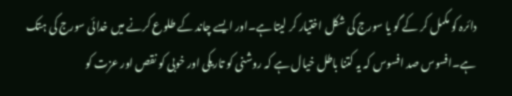دائرہ کو مکمل کر کے گو یا سورج کی شکل اختیار کر لیتا ہے۔اور ایسے چاند کے طلوع کرنے میں خدائی سورج کی ہتک ہے۔افسوس صد افسوس کہ یہ کتنا باطل خیال ہے کہ روشنی کو تاریکی اور خوبی کو نقص اور عزت کو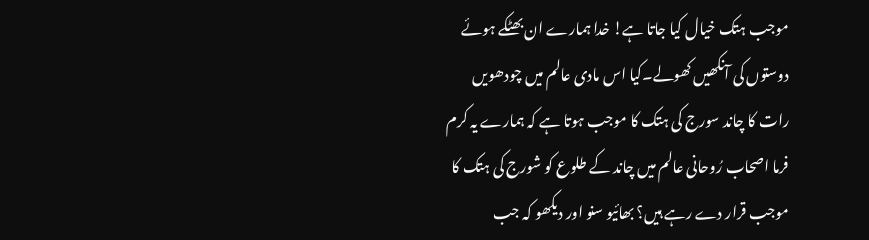موجب ہتک خیال کیا جاتا ہے! خدا ہمارے ان بھٹکے ہوئے دوستوں کی آنکھیں کھولے۔کیا اس مادی عالم میں چودھویں رات کا چاند سورج کی ہتک کا موجب ہوتا ہے کہ ہمارے یہ کرم فرما اصحاب رُوحانی عالم میں چاند کے طلوع کو شورج کی ہتک کا موجب قرار دے رہے ہیں؟ بھائیو سنو اور دیکھو کہ جب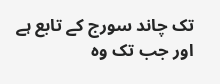تک چاند سورج کے تابع ہے اور جب تک وہ